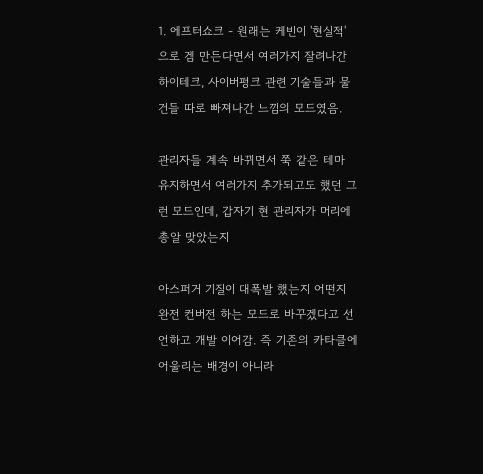1. 에프터쇼크 - 원래는 케빈이 '현실적' 으로 겜 만든다면서 여러가지 잘려나간 하이테크, 사이버펑크 관련 기술들과 물건들 따로 빠져나간 느낌의 모드였음.

관리자들 계속 바뀌면서 쭉 같은 테마 유지하면서 여러가지 추가되고도 했던 그런 모드인데, 갑자기 현 관리자가 머리에 총알 맞았는지

아스퍼거 기질이 대폭발 했는지 어떤지 완전 컨버전 하는 모드로 바꾸겠다고 선언하고 개발 이어감. 즉 기존의 카타클에 어울리는 배경이 아니라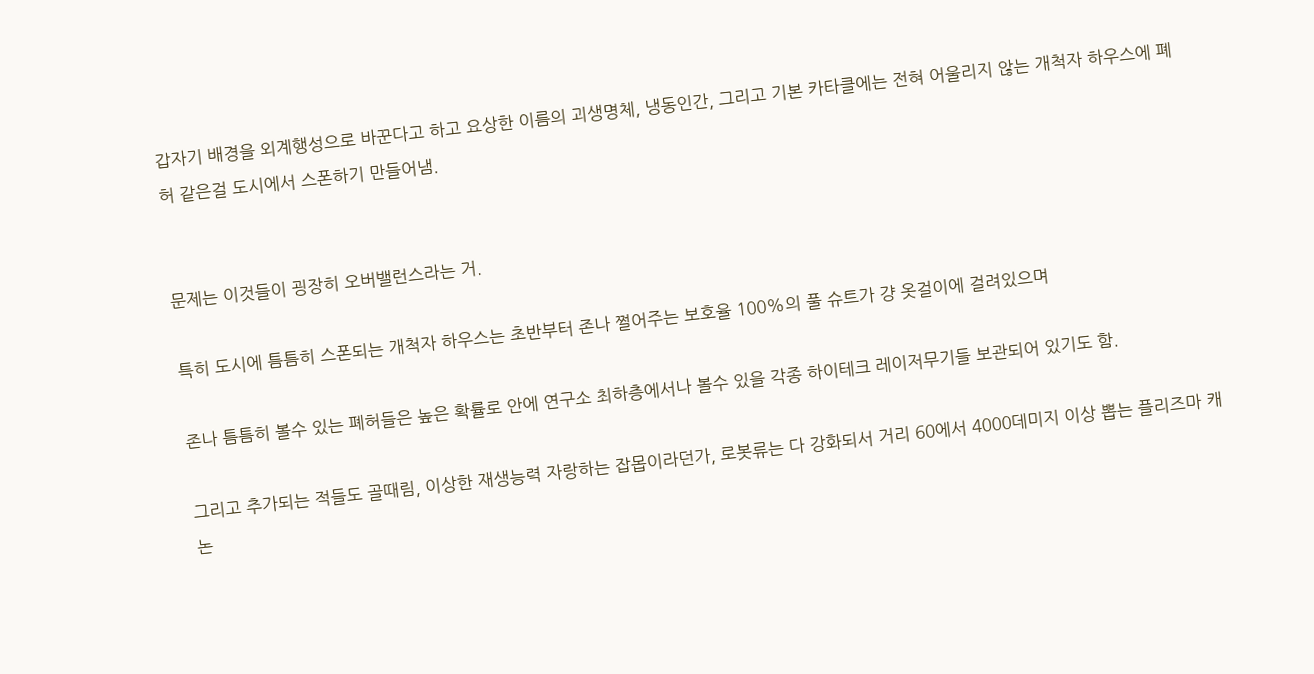갑자기 배경을 외계행성으로 바꾼다고 하고 요상한 이름의 괴생명체, 냉동인간, 그리고 기본 카타클에는 전혀 어울리지 않는 개척자 하우스에 폐허 같은걸 도시에서 스폰하기 만들어냄.


문제는 이것들이 굉장히 오버밸런스라는 거.

특히 도시에 틈틈히 스폰되는 개척자 하우스는 초반부터 존나 쩔어주는 보호율 100%의 풀 슈트가 걍 옷걸이에 걸려있으며

존나 틈틈히 볼수 있는 폐허들은 높은 확률로 안에 연구소 최하층에서나 볼수 있을 각종 하이테크 레이저무기들 보관되어 있기도 함.

그리고 추가되는 적들도 골때림, 이상한 재생능력 자랑하는 잡몹이라던가, 로봇류는 다 강화되서 거리 60에서 4000데미지 이상 뽑는 플리즈마 캐논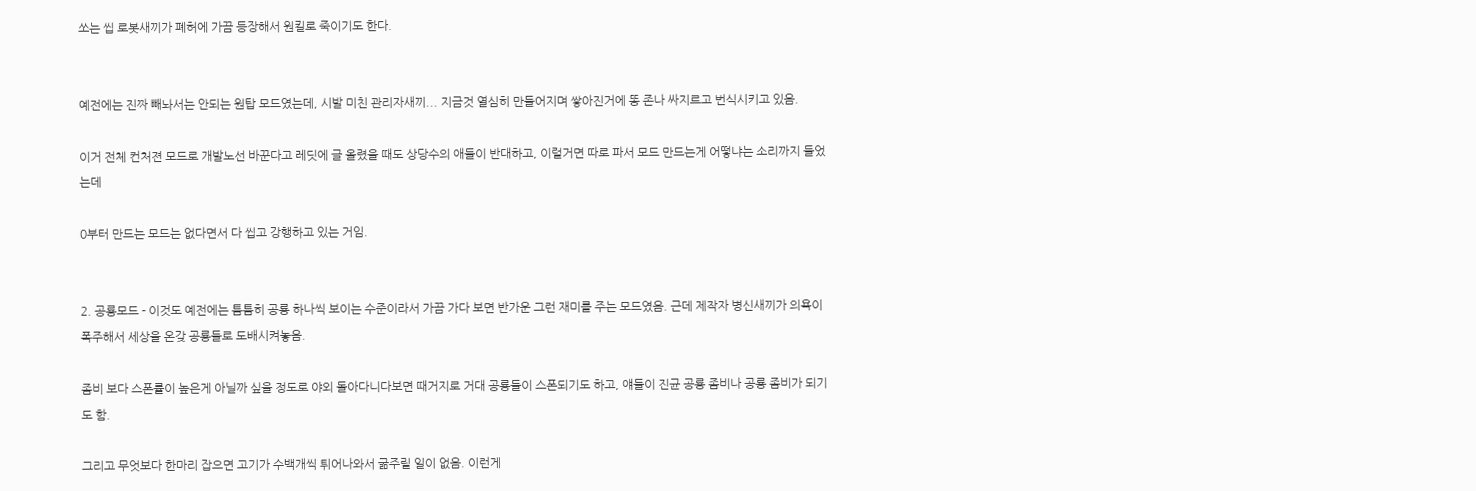쏘는 씹 로봇새끼가 폐허에 가끔 등장해서 원킬로 죽이기도 한다.


예전에는 진짜 빼놔서는 안되는 원탑 모드였는데, 시발 미친 관리자새끼... 지금것 열심히 만들어지며 쌓아진거에 똥 존나 싸지르고 번식시키고 있음.

이거 전체 컨처젼 모드로 개발노선 바꾼다고 레딧에 글 올렸을 때도 상당수의 애들이 반대하고, 이럴거면 따로 파서 모드 만드는게 어떻냐는 소리까지 들었는데

0부터 만드는 모드는 없다면서 다 씹고 강행하고 있는 거임.


2. 공룡모드 - 이것도 예전에는 틈틈히 공룡 하나씩 보이는 수준이라서 가끔 가다 보면 반가운 그런 재미를 주는 모드였음. 근데 제작자 병신새끼가 의욕이 폭주해서 세상을 온갖 공룡들로 도배시켜놓음.

좀비 보다 스폰률이 높은게 아닐까 싶을 정도로 야외 돌아다니다보면 때거지로 거대 공룡들이 스폰되기도 하고, 얘들이 진균 공룡 좀비나 공룡 좀비가 되기도 함.

그리고 무엇보다 한마리 잡으면 고기가 수백개씩 튀어나와서 굶주릴 일이 없음. 이런게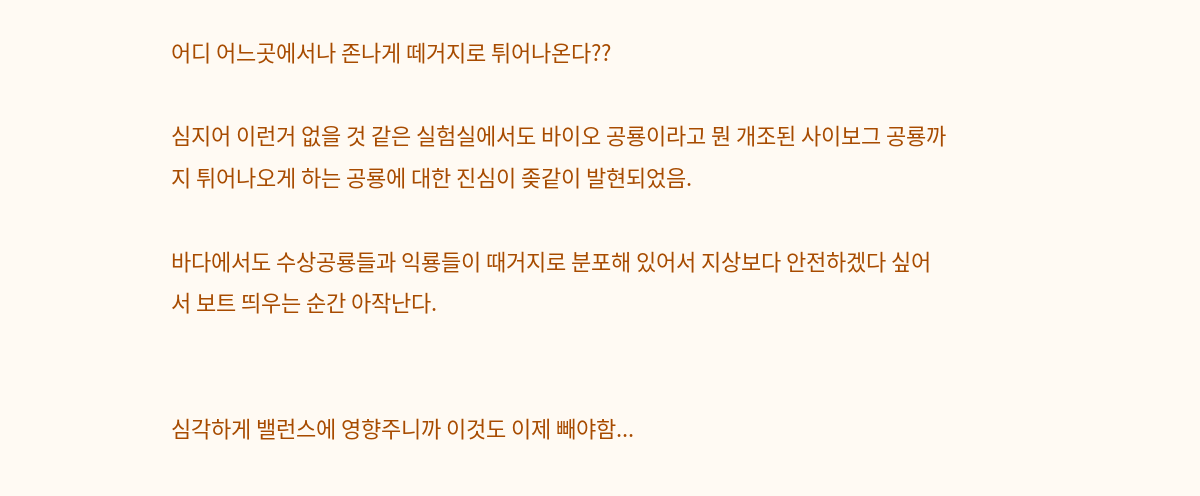어디 어느곳에서나 존나게 떼거지로 튀어나온다??

심지어 이런거 없을 것 같은 실험실에서도 바이오 공룡이라고 뭔 개조된 사이보그 공룡까지 튀어나오게 하는 공룡에 대한 진심이 좆같이 발현되었음.

바다에서도 수상공룡들과 익룡들이 때거지로 분포해 있어서 지상보다 안전하겠다 싶어서 보트 띄우는 순간 아작난다.


심각하게 밸런스에 영향주니까 이것도 이제 빼야함...